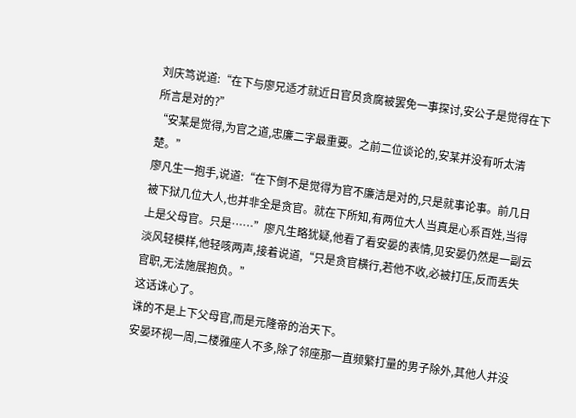刘庆笃说道:“在下与廖兄适才就近日官员贪腐被罢免一事探讨,安公子是觉得在下所言是对的?”
“安某是觉得,为官之道,忠廉二字最重要。之前二位谈论的,安某并没有听太清楚。”
廖凡生一抱手,说道:“在下倒不是觉得为官不廉洁是对的,只是就事论事。前几日被下狱几位大人,也并非全是贪官。就在下所知,有两位大人当真是心系百姓,当得上是父母官。只是……”廖凡生略犹疑,他看了看安晏的表情,见安晏仍然是一副云淡风轻模样,他轻咳两声,接着说道,“只是贪官横行,若他不收,必被打压,反而丢失官职,无法施展抱负。”
这话诛心了。
诛的不是上下父母官,而是元隆帝的治天下。
安晏环视一周,二楼雅座人不多,除了邻座那一直频繁打量的男子除外,其他人并没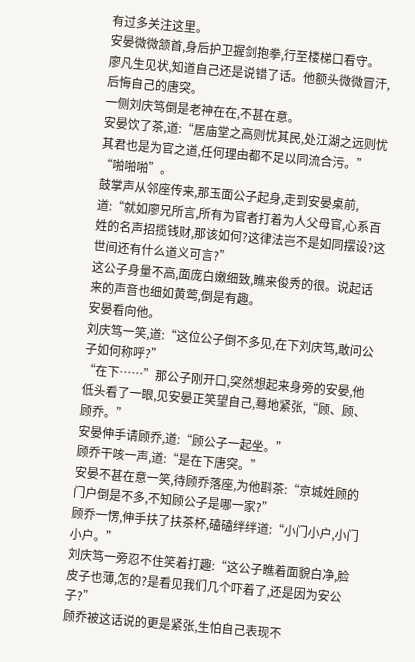有过多关注这里。
安晏微微颔首,身后护卫握剑抱拳,行至楼梯口看守。
廖凡生见状,知道自己还是说错了话。他额头微微冒汗,后悔自己的唐突。
一侧刘庆笃倒是老神在在,不甚在意。
安晏饮了茶,道:“居庙堂之高则忧其民,处江湖之远则忧其君也是为官之道,任何理由都不足以同流合污。”
“啪啪啪”。
鼓掌声从邻座传来,那玉面公子起身,走到安晏桌前,道:“就如廖兄所言,所有为官者打着为人父母官,心系百姓的名声招揽钱财,那该如何?这律法岂不是如同摆设?这世间还有什么道义可言?”
这公子身量不高,面庞白嫩细致,瞧来俊秀的很。说起话来的声音也细如黄莺,倒是有趣。
安晏看向他。
刘庆笃一笑,道:“这位公子倒不多见,在下刘庆笃,敢问公子如何称呼?”
“在下……”那公子刚开口,突然想起来身旁的安晏,他低头看了一眼,见安晏正笑望自己,蓦地紧张,“顾、顾、顾乔。”
安晏伸手请顾乔,道:“顾公子一起坐。”
顾乔干咳一声,道:“是在下唐突。”
安晏不甚在意一笑,待顾乔落座,为他斟茶:“京城姓顾的门户倒是不多,不知顾公子是哪一家?”
顾乔一愣,伸手扶了扶茶杯,磕磕绊绊道:“小门小户,小门小户。”
刘庆笃一旁忍不住笑着打趣:“这公子瞧着面貌白净,脸皮子也薄,怎的?是看见我们几个吓着了,还是因为安公子?”
顾乔被这话说的更是紧张,生怕自己表现不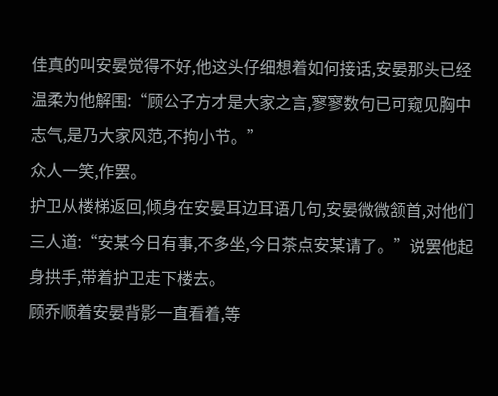佳真的叫安晏觉得不好,他这头仔细想着如何接话,安晏那头已经温柔为他解围:“顾公子方才是大家之言,寥寥数句已可窥见胸中志气,是乃大家风范,不拘小节。”
众人一笑,作罢。
护卫从楼梯返回,倾身在安晏耳边耳语几句,安晏微微颔首,对他们三人道:“安某今日有事,不多坐,今日茶点安某请了。”说罢他起身拱手,带着护卫走下楼去。
顾乔顺着安晏背影一直看着,等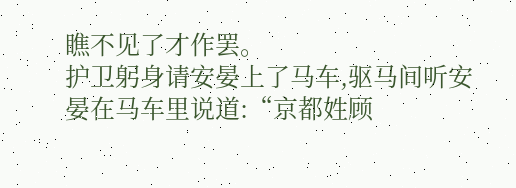瞧不见了才作罢。
护卫躬身请安晏上了马车,驱马间听安晏在马车里说道:“京都姓顾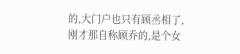的,大门户也只有顾丞相了,刚才那自称顾乔的,是个女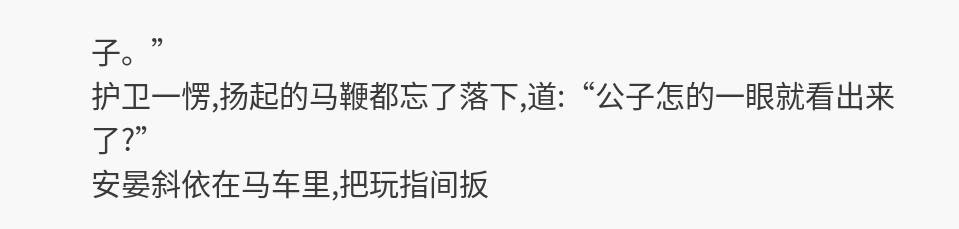子。”
护卫一愣,扬起的马鞭都忘了落下,道:“公子怎的一眼就看出来了?”
安晏斜依在马车里,把玩指间扳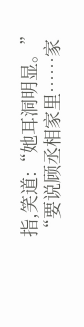指,笑道:“她耳洞明显。”
“要说顾丞相家里……家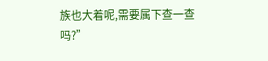族也大着呢,需要属下查一查吗?”